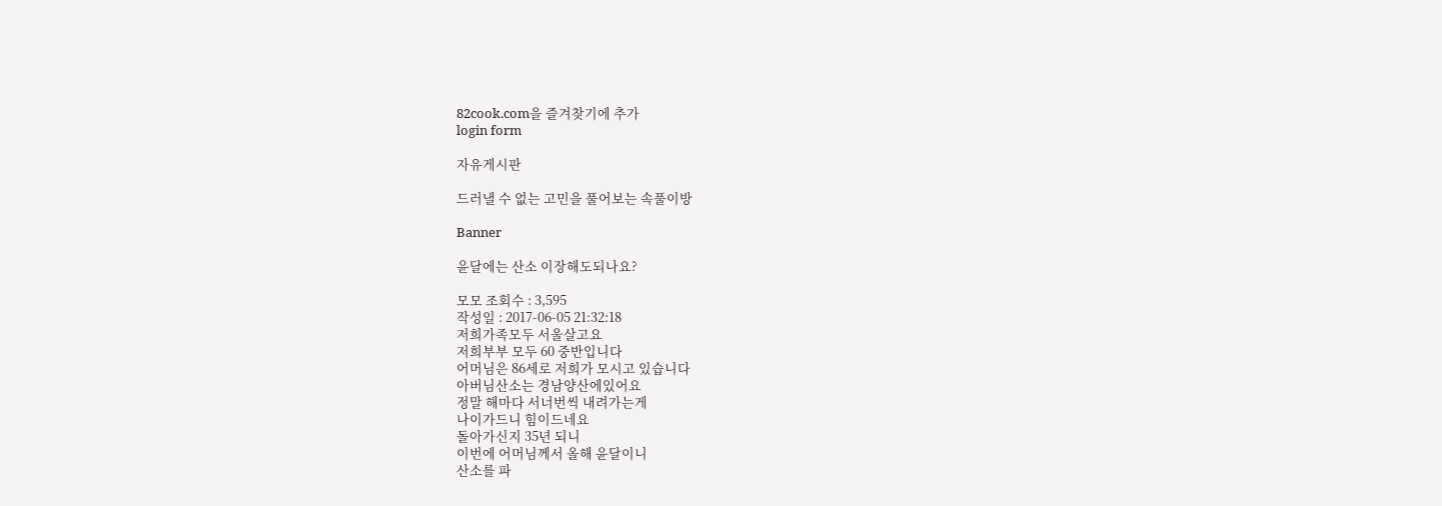82cook.com을 즐겨찾기에 추가
login form

자유게시판

드러낼 수 없는 고민을 풀어보는 속풀이방

Banner

윤달에는 산소 이장해도되나요?

모모 조회수 : 3,595
작성일 : 2017-06-05 21:32:18
저희가족모두 서울살고요
저희부부 모두 60 중반입니다
어머님은 86세로 저희가 모시고 있습니다
아버님산소는 경남양산에있어요
정말 해마다 서너번씩 내려가는게
나이가드니 힘이드네요
돌아가신지 35년 되니
이번에 어머님께서 올해 윤달이니
산소를 파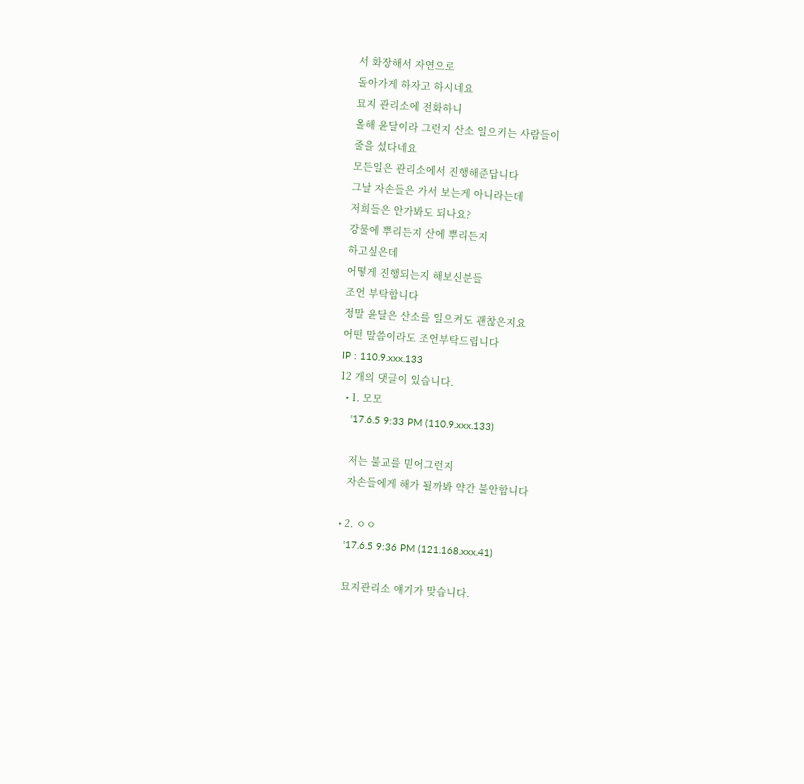서 화장해서 자연으로
돌아가게 하자고 하시네요
묘지 관리소에 전화하니
올해 윤달이라 그런지 산소 일으키는 사람들이
줄을 섰다네요
모든일은 관리소에서 진행해준답니다
그날 자손들은 가서 보는게 아니라는데
저희들은 안가봐도 되나요?
강물에 뿌리든지 산에 뿌리든지
하고싶은데
어떻게 진행되는지 해보신분들
조언 부탁합니다
정말 윤달은 산소를 일으켜도 괜찮은지요
어떤 말씀이라도 조언부탁드립니다
IP : 110.9.xxx.133
12 개의 댓글이 있습니다.
  • 1. 모모
    '17.6.5 9:33 PM (110.9.xxx.133)

    저는 불교를 믿어그런지
    자손들에게 해가 될까봐 약간 불안합니다

  • 2. ㅇㅇ
    '17.6.5 9:36 PM (121.168.xxx.41)

    묘지관리소 얘기가 맞습니다.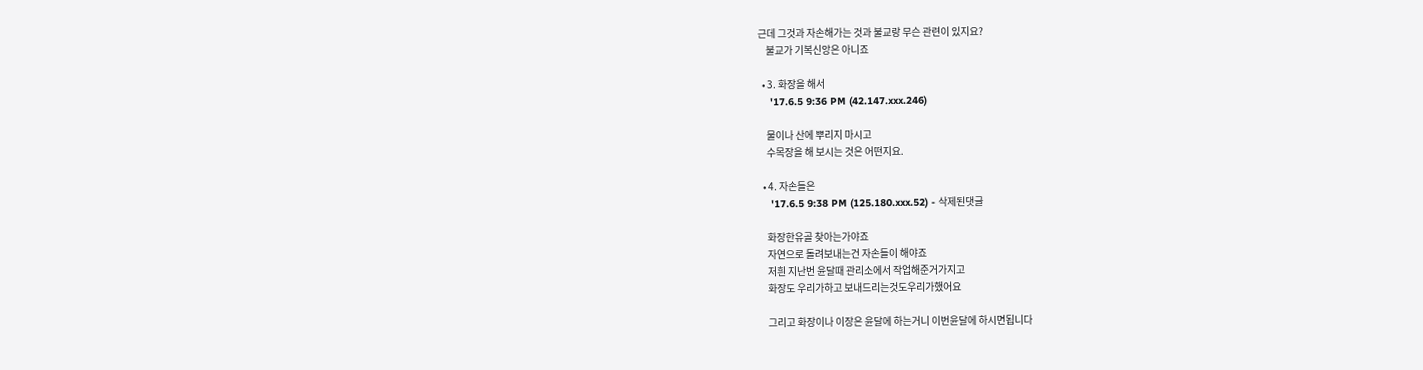근데 그것과 자손해가는 것과 불교랑 무슨 관련이 있지요?
    불교가 기복신앙은 아니죠

  • 3. 화장을 해서
    '17.6.5 9:36 PM (42.147.xxx.246)

    물이나 산에 뿌리지 마시고
    수목장을 해 보시는 것은 어떤지요.

  • 4. 자손들은
    '17.6.5 9:38 PM (125.180.xxx.52) - 삭제된댓글

    화장한유골 찾아는가야죠
    자연으로 돌려보내는건 자손들이 해야죠
    저흰 지난번 윤달때 관리소에서 작업해준거가지고
    화장도 우리가하고 보내드리는것도우리가했어요

    그리고 화장이나 이장은 윤달에 하는거니 이번윤달에 하시면됩니다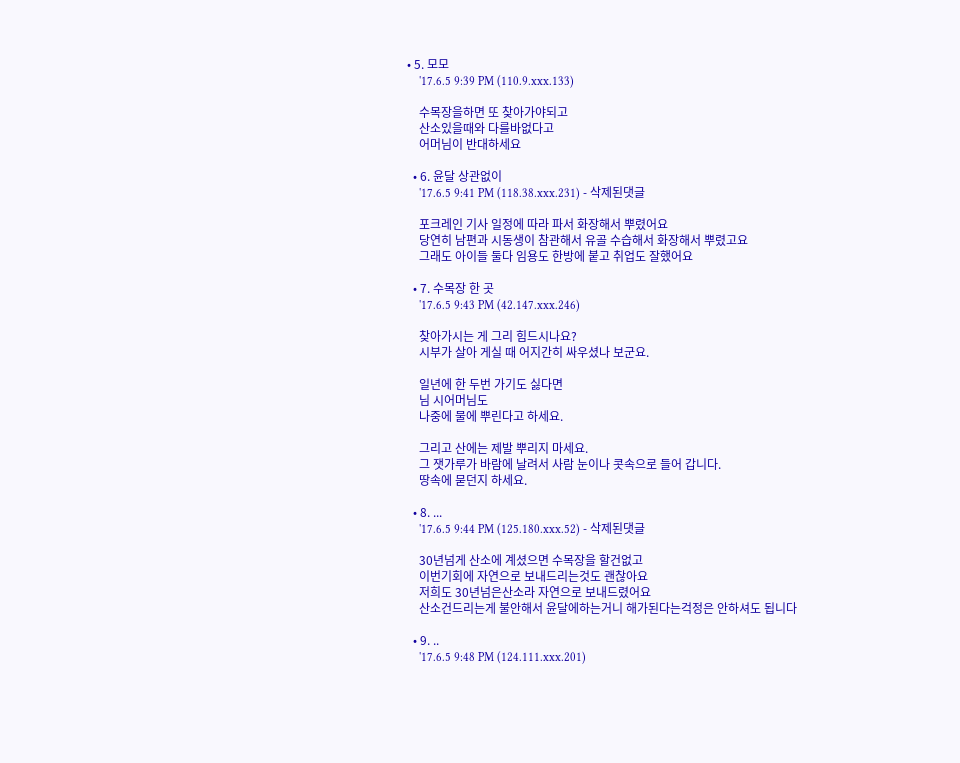• 5. 모모
    '17.6.5 9:39 PM (110.9.xxx.133)

    수목장을하면 또 찾아가야되고
    산소있을때와 다를바없다고
    어머님이 반대하세요

  • 6. 윤달 상관없이
    '17.6.5 9:41 PM (118.38.xxx.231) - 삭제된댓글

    포크레인 기사 일정에 따라 파서 화장해서 뿌렸어요
    당연히 남편과 시동생이 참관해서 유골 수습해서 화장해서 뿌렸고요
    그래도 아이들 둘다 임용도 한방에 붙고 취업도 잘했어요

  • 7. 수목장 한 곳
    '17.6.5 9:43 PM (42.147.xxx.246)

    찾아가시는 게 그리 힘드시나요?
    시부가 살아 게실 때 어지간히 싸우셨나 보군요.

    일년에 한 두번 가기도 싫다면
    님 시어머님도
    나중에 물에 뿌린다고 하세요.

    그리고 산에는 제발 뿌리지 마세요.
    그 잿가루가 바람에 날려서 사람 눈이나 콧속으로 들어 갑니다.
    땅속에 묻던지 하세요.

  • 8. ...
    '17.6.5 9:44 PM (125.180.xxx.52) - 삭제된댓글

    30년넘게 산소에 계셨으면 수목장을 할건없고
    이번기회에 자연으로 보내드리는것도 괜찮아요
    저희도 30년넘은산소라 자연으로 보내드렸어요
    산소건드리는게 불안해서 윤달에하는거니 해가된다는걱정은 안하셔도 됩니다

  • 9. ..
    '17.6.5 9:48 PM (124.111.xxx.201)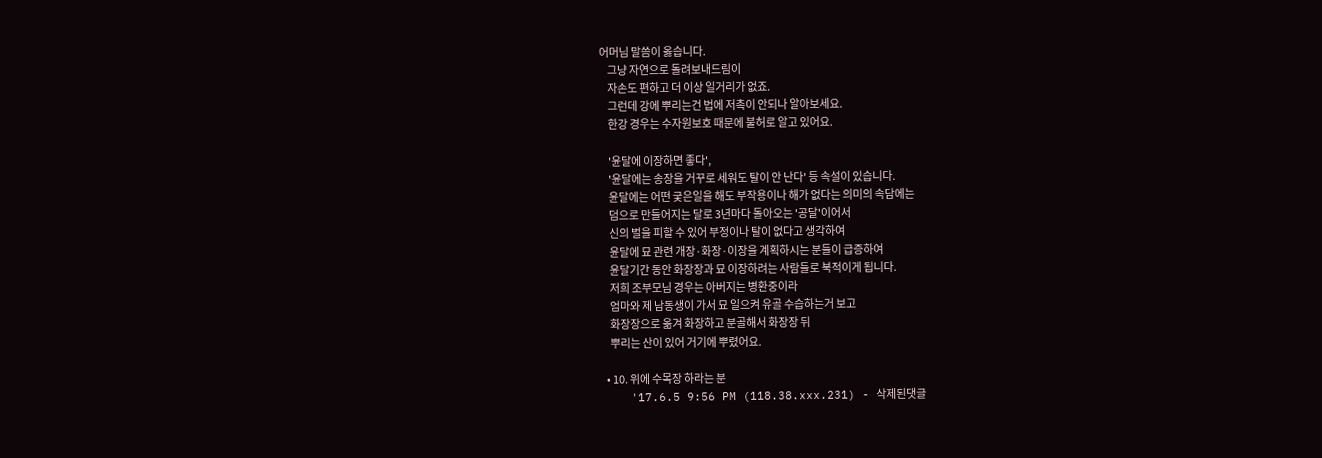어머님 말씀이 옳습니다.
    그냥 자연으로 돌려보내드림이
    자손도 편하고 더 이상 일거리가 없죠.
    그런데 강에 뿌리는건 법에 저촉이 안되나 알아보세요.
    한강 경우는 수자원보호 때문에 불허로 알고 있어요.

    '윤달에 이장하면 좋다',
    '윤달에는 송장을 거꾸로 세워도 탈이 안 난다' 등 속설이 있습니다.
    윤달에는 어떤 궂은일을 해도 부작용이나 해가 없다는 의미의 속담에는
    덤으로 만들어지는 달로 3년마다 돌아오는 '공달'이어서
    신의 벌을 피할 수 있어 부정이나 탈이 없다고 생각하여
    윤달에 묘 관련 개장·화장·이장을 계획하시는 분들이 급증하여
    윤달기간 동안 화장장과 묘 이장하려는 사람들로 북적이게 됩니다.
    저희 조부모님 경우는 아버지는 병환중이라
    엄마와 제 남동생이 가서 묘 일으켜 유골 수습하는거 보고
    화장장으로 옮겨 화장하고 분골해서 화장장 뒤
    뿌리는 산이 있어 거기에 뿌렸어요.

  • 10. 위에 수목장 하라는 분
    '17.6.5 9:56 PM (118.38.xxx.231) - 삭제된댓글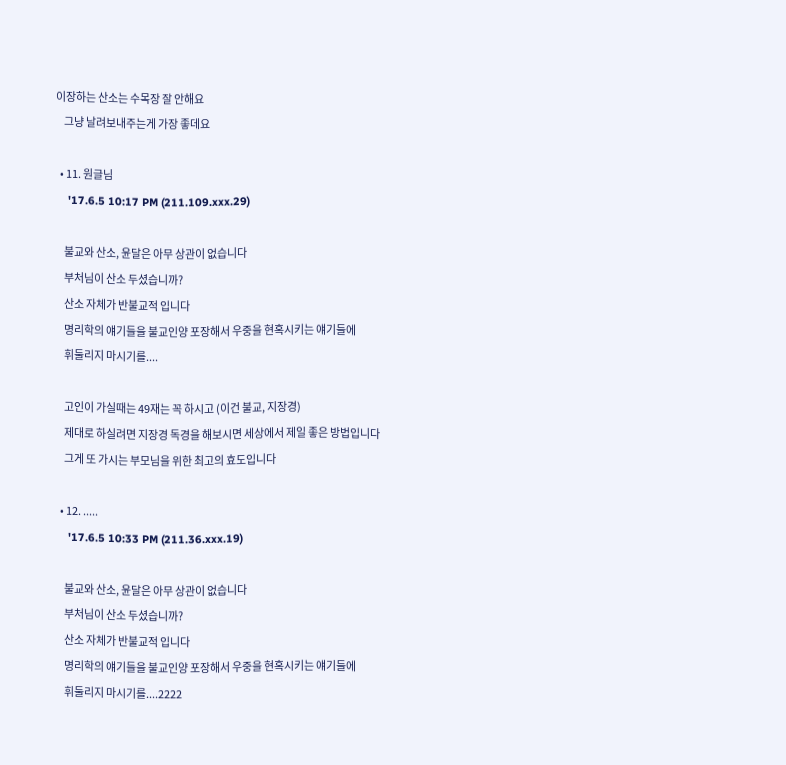이장하는 산소는 수목장 잘 안해요
    그냥 날려보내주는게 가장 좋데요

  • 11. 원글님
    '17.6.5 10:17 PM (211.109.xxx.29)

    불교와 산소, 윤달은 아무 상관이 없습니다
    부처님이 산소 두셨습니까?
    산소 자체가 반불교적 입니다
    명리학의 얘기들을 불교인양 포장해서 우중을 현혹시키는 얘기들에
    휘둘리지 마시기를....

    고인이 가실때는 49재는 꼭 하시고 (이건 불교, 지장경)
    제대로 하실려면 지장경 독경을 해보시면 세상에서 제일 좋은 방법입니다
    그게 또 가시는 부모님을 위한 최고의 효도입니다

  • 12. .....
    '17.6.5 10:33 PM (211.36.xxx.19)

    불교와 산소, 윤달은 아무 상관이 없습니다
    부처님이 산소 두셨습니까?
    산소 자체가 반불교적 입니다
    명리학의 얘기들을 불교인양 포장해서 우중을 현혹시키는 얘기들에
    휘둘리지 마시기를....2222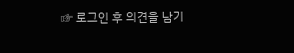☞ 로그인 후 의견을 남기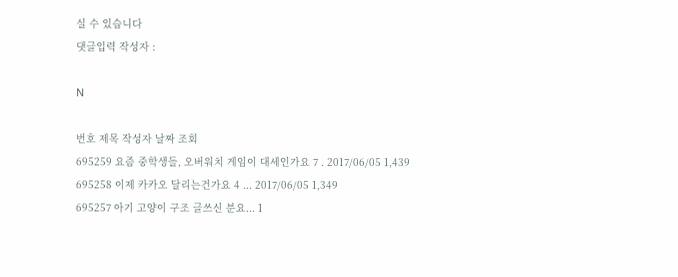실 수 있습니다
댓글입력 작성자 :

N

번호 제목 작성자 날짜 조회
695259 요즘 중학생들, 오버워치 게임이 대세인가요 7 . 2017/06/05 1,439
695258 이제 카카오 달리는건가요 4 ... 2017/06/05 1,349
695257 아기 고양이 구조 글쓰신 분요... 1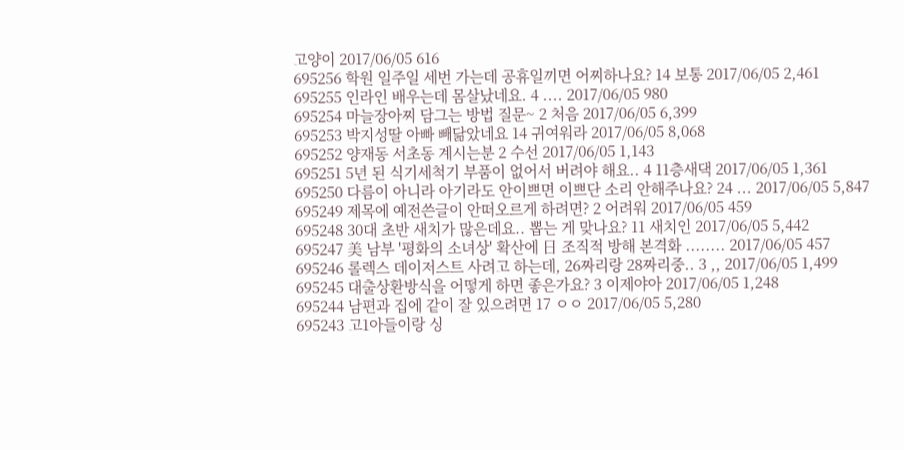고양이 2017/06/05 616
695256 학원 일주일 세번 가는데 공휴일끼면 어찌하나요? 14 보통 2017/06/05 2,461
695255 인라인 배우는데 몸살났네요. 4 .... 2017/06/05 980
695254 마늘장아찌 담그는 방법 질문~ 2 처음 2017/06/05 6,399
695253 박지성딸 아빠 빼닮았네요 14 귀여워라 2017/06/05 8,068
695252 양재동 서초동 계시는분 2 수선 2017/06/05 1,143
695251 5년 된 식기세척기 부품이 없어서 버려야 해요.. 4 11층새댁 2017/06/05 1,361
695250 다름이 아니라 아기라도 안이쁘면 이쁘단 소리 안해주나요? 24 ... 2017/06/05 5,847
695249 제목에 예전쓴글이 안떠오르게 하려면? 2 어려워 2017/06/05 459
695248 30대 초반 새치가 많은데요.. 뽑는 게 맞나요? 11 새치인 2017/06/05 5,442
695247 美 남부 '평화의 소녀상' 확산에 日 조직적 방해 본격화 ........ 2017/06/05 457
695246 롤렉스 데이저스트 사려고 하는데, 26짜리랑 28짜리중.. 3 ,, 2017/06/05 1,499
695245 대출상환방식을 어떻게 하면 좋은가요? 3 이제야아 2017/06/05 1,248
695244 남편과 집에 같이 잘 있으려면 17 ㅇㅇ 2017/06/05 5,280
695243 고1아들이랑 싱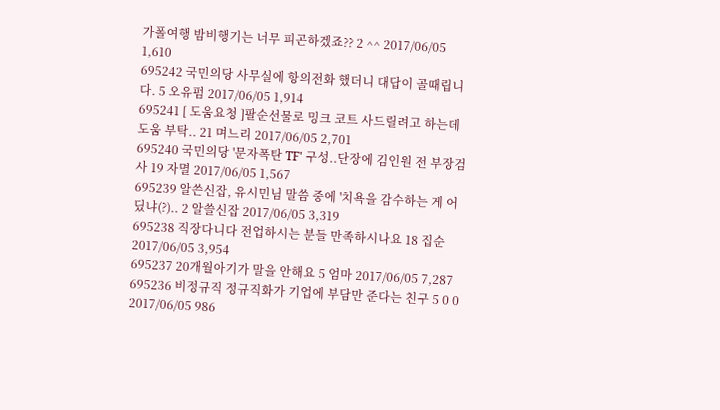가폴여행 밤비행기는 너무 피곤하겠죠?? 2 ^^ 2017/06/05 1,610
695242 국민의당 사무실에 항의전화 했더니 대답이 골때립니다. 5 오유펌 2017/06/05 1,914
695241 [ 도움요청 ]팔순선물로 밍크 코트 사드릴려고 하는데 도움 부탁.. 21 며느리 2017/06/05 2,701
695240 국민의당 '문자폭탄 TF' 구성..단장에 김인원 전 부장검사 19 자멸 2017/06/05 1,567
695239 알쓴신잡, 유시민님 말씀 중에 '치욕을 감수하는 게 어딨냐(?).. 2 알쓸신잡 2017/06/05 3,319
695238 직장다니다 전업하시는 분들 만족하시나요 18 집순 2017/06/05 3,954
695237 20개월아기가 말을 안해요 5 엄마 2017/06/05 7,287
695236 비정규직 정규직화가 기업에 부담만 준다는 친구 5 0 0 2017/06/05 986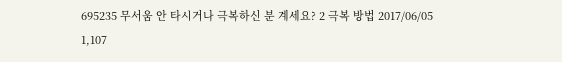695235 무서움 안 타시거나 극복하신 분 계세요? 2 극복 방법 2017/06/05 1,107